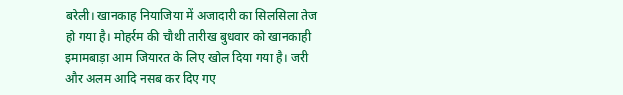बरेली। खानकाह नियाजिया में अजादारी का सिलसिला तेज हो गया है। मोहर्रम की चौथी तारीख बुधवार को खानकाही इमामबाड़ा आम जियारत के लिए खोल दिया गया है। जरी और अलम आदि नसब कर दिए गए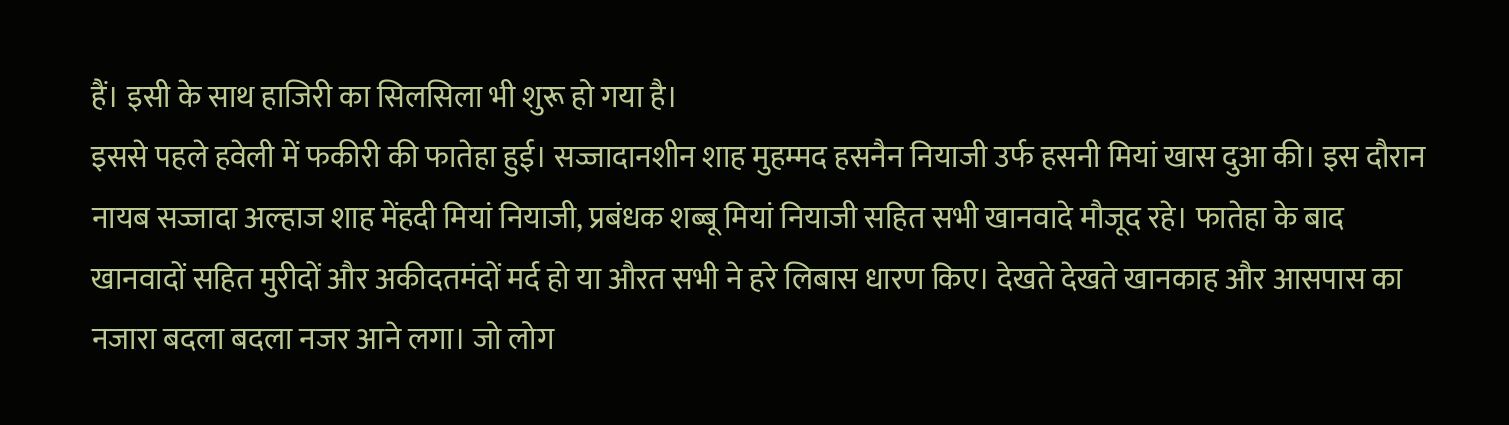हैं। इसी के साथ हाजिरी का सिलसिला भी शुरू हो गया है।
इससे पहले हवेली में फकीरी की फातेहा हुई। सज्जादानशीन शाह मुहम्मद हसनैन नियाजी उर्फ हसनी मियां खास दुआ की। इस दौरान नायब सज्जादा अल्हाज शाह मेंहदी मियां नियाजी, प्रबंधक शब्बू मियां नियाजी सहित सभी खानवादे मौजूद रहे। फातेहा के बाद खानवादों सहित मुरीदों और अकीदतमंदों मर्द हो या औरत सभी ने हरे लिबास धारण किए। देखते देखते खानकाह और आसपास का नजारा बदला बदला नजर आने लगा। जो लोग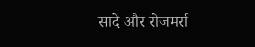सादे और रोजमर्रा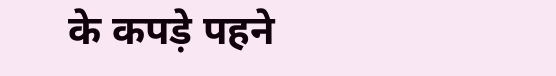के कपड़े पहने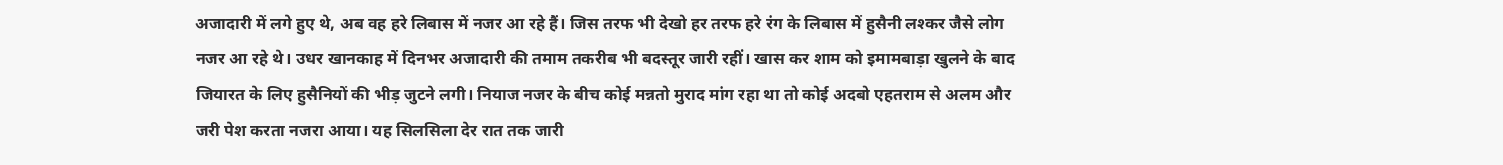अजादारी में लगे हुए थे, अब वह हरे लिबास में नजर आ रहे हैं। जिस तरफ भी देखो हर तरफ हरे रंग के लिबास में हुसैनी लश्कर जैसे लोग नजर आ रहे थे। उधर खानकाह में दिनभर अजादारी की तमाम तकरीब भी बदस्तूर जारी रहीं। खास कर शाम को इमामबाड़ा खुलने के बाद जियारत के लिए हुसैनियों की भीड़ जुटने लगी। नियाज नजर के बीच कोई मन्नतो मुराद मांग रहा था तो कोई अदबो एहतराम से अलम और जरी पेश करता नजरा आया। यह सिलसिला देर रात तक जारी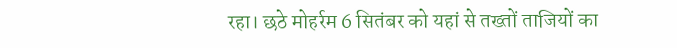रहा। छठे मोहर्रम 6 सितंबर को यहां से तख्तों ताजियों का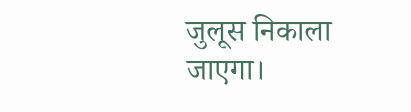जुलूस निकाला जाएगा।